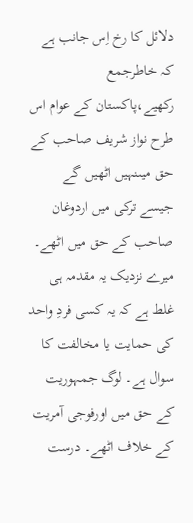دلائل کا رخ اِس جانب ہے کہ خاطرجمع رکھیے،پاکستان کے عوام اس طرح نواز شریف صاحب کے حق میںنہیں اٹھیں گے جیسے ترکی میں اردوغان صاحب کے حق میں اٹھے۔ میرے نزدیک یہ مقدمہ ہی غلط ہے کہ یہ کسی فردِ واحد کی حمایت یا مخالفت کا سوال ہے۔ لوگ جمہوریت کے حق میں اورفوجی آمریت کے خلاف اٹھے۔ درست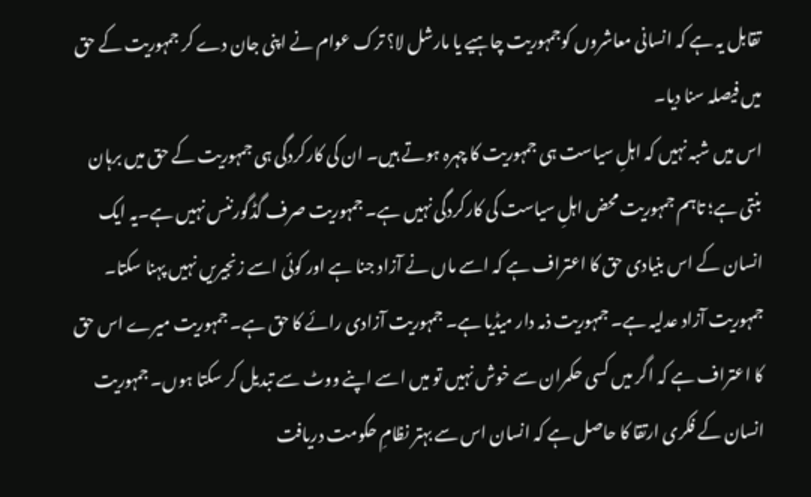تقابل یہ ہے کہ انسانی معاشروں کوجمہوریت چاہیے یا مارشل لا؟ ترک عوام نے اپنی جان دے کر جمہوریت کے حق میں فیصلہ سنا دیا۔
اس میں شبہ نہیں کہ اہلِ سیاست ہی جمہوریت کا چہرہ ہوتے ہیں۔ ان کی کارکردگی ہی جمہوریت کے حق میں برہان بنتی ہے؛ تاہم جمہوریت محض اہلِ سیاست کی کارکردگی نہیں ہے۔ جمہوریت صرف گڈگورننس نہیں ہے۔یہ ایک انسان کے اس بنیادی حق کا اعتراف ہے کہ اسے ماں نے آزاد جنا ہے اور کوئی اسے زنجیریں نہیں پہنا سکتا۔ جمہوریت آزاد عدلیہ ہے۔ جمہوریت ذمہ دار میڈیا ہے۔ جمہوریت آزادی رائے کا حق ہے۔ جمہوریت میرے اس حق کا اعتراف ہے کہ اگر میں کسی حکمران سے خوش نہیں تو میں اسے اپنے ووٹ سے تبدیل کر سکتا ہوں۔ جمہوریت انسان کے فکری ارتقا کا حاصل ہے کہ انسان اس سے بہتر نظامِ حکومت دریافت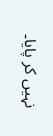نہیں کر پایا۔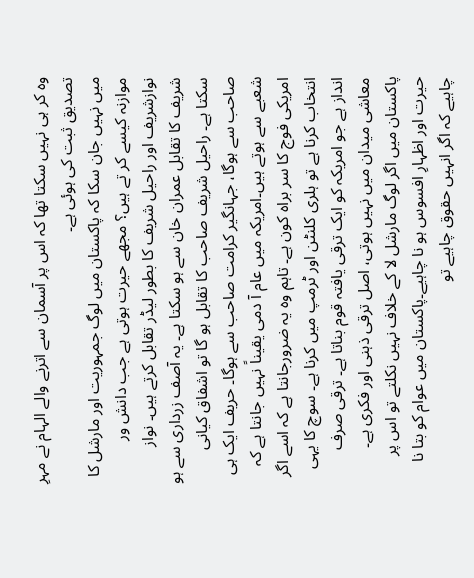وہ کر ہی نہیں سکتا تھا کہ اس پر آسمان سے اترنے والے الہام نے مہرِ تصدیق ثبت کی ہوئی ہے۔
میں نہیں جان سکا کہ پاکستان میں لوگ جمہوریت اور مارشل کا موازنہ کیسے کر تے ہیں؟ مجھے حیرت ہوتی ہے جب دانش ور نوازشریف اور راحیل شریف کا بطور لیڈر تقابل کرتے ہیں۔ نواز شریف کا تقابل عمران خان سے ہو سکتا ہے۔ یہ آصف زرداری سے ہو سکتا ہے۔ راحیل شریف صاحب کا تقابل ہو گا تو اشفاق کیانی صاحب سے ہوگا، جہانگیر کرامت صاحب سے ہوگا۔ حریف ایک ہی شعبے سے ہوتے ہیں۔امریکہ میں عام آ دمی یقیناً نہیں جانتا ہے کہ امریکی فوج کا سر براہ کون ہے۔ تاہم وہ یہ ضرورجانتا ہے کہ اسے اگر انتخاب کرنا ہے تو ہلری کلنٹن اور ٹرمپ میں کرنا ہے۔ سوچ کا یہی انداز ہے جو امریکہ کو ایک ترقی یافتہ قوم بناتا ہے۔ ترقی صرف معاشی میدان میں نہیں ہوتی، اصل ترقی ذہنی اور فکری ہے۔
پاکستان میں اگر لوگ مارشل لا کے خلاف نہیں نکلتے تو اس پر حیرت اور اظہارِ افسوس ہو نا چاہیے۔پاکستان میں عوام کو بتا نا چاہیے کہ اگر انہیں حقوق چاہیے تو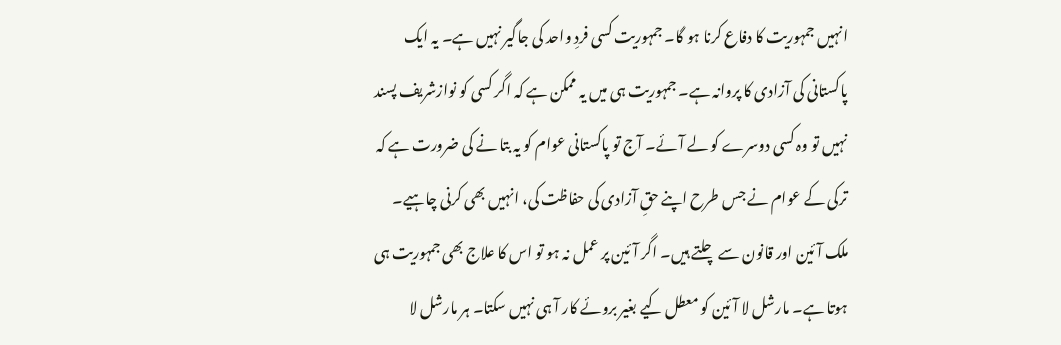انہیں جمہوریت کا دفاع کرنا ہو گا۔ جمہوریت کسی فردِ واحد کی جاگیر نہیں ہے۔ یہ ایک پاکستانی کی آزادی کا پروانہ ہے۔ جمہوریت ہی میں یہ ممکن ہے کہ اگر کسی کو نوازشریف پسند نہیں تو وہ کسی دوسرے کو لے آئے۔ آج تو پاکستانی عوام کو یہ بتا نے کی ضرورت ہے کہ ترکی کے عوام نے جس طرح اپنے حقِ آزادی کی حفاظت کی، انہیں بھی کرنی چاہیے۔ ملک آئین اور قانون سے چلتے ہیں۔ اگر آئین پر عمل نہ ہو تو اس کا علاج بھی جمہوریت ہی ہوتا ہے۔ مارشل لا آئین کو معطل کیے بغیر بروئے کار آ ہی نہیں سکتا۔ ہر مارشل لا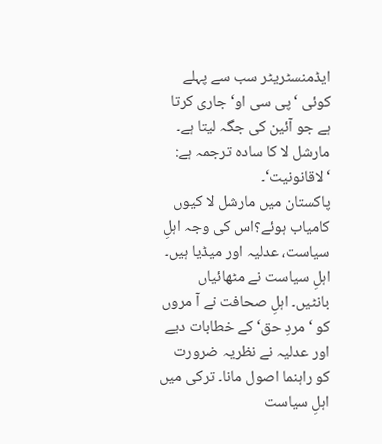ایڈمنسٹریٹر سب سے پہلے کوئی ‘پی سی او‘ جاری کرتا ہے جو آئین کی جگہ لیتا ہے۔ مارشل لا کا سادہ ترجمہ ہے: ‘لاقانونیت‘۔
پاکستان میں مارشل لا کیوں کامیاب ہوئے؟اس کی وجہ اہلِ سیاست، عدلیہ اور میڈیا ہیں۔ اہلِ سیاست نے مٹھائیاں بانٹیں۔ اہلِ صحافت نے آ مروں کو ‘مردِ حق‘ کے خطابات دیے اور عدلیہ نے نظریہ ضرورت کو راہنما اصول مانا۔ ترکی میں اہلِ سیاست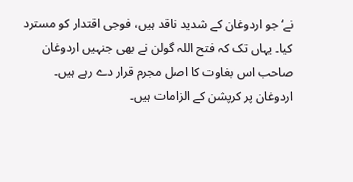نے‘ جو اردوغان کے شدید ناقد ہیں، فوجی اقتدار کو مسترد کیا۔ یہاں تک کہ فتح اللہ گولن نے بھی جنہیں اردوغان صاحب اس بغاوت کا اصل مجرم قرار دے رہے ہیں۔ اردوغان پر کرپشن کے الزامات ہیں۔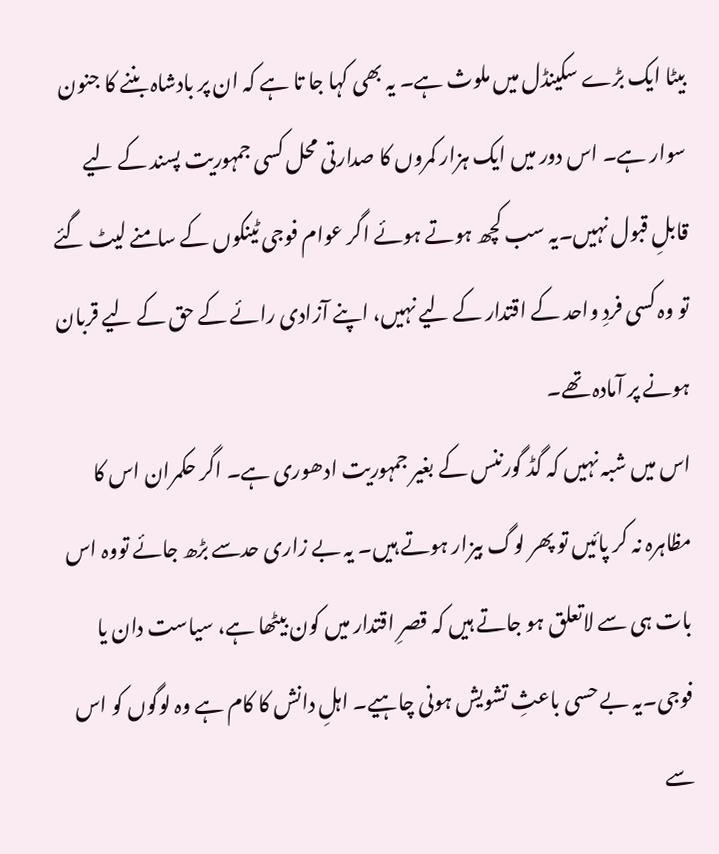بیٹا ایک بڑے سکینڈل میں ملوث ہے۔ یہ بھی کہا جا تا ہے کہ ان پر بادشاہ بننے کا جنون سوار ہے۔ اس دور میں ایک ہزار کمروں کا صدارتی محل کسی جمہوریت پسند کے لیے قابلِ قبول نہیں۔یہ سب کچھ ہوتے ہوئے اگر عوام فوجی ٹینکوں کے سامنے لیٹ گئے تو وہ کسی فردِ واحد کے اقتدار کے لیے نہیں، اپنے آزادی رائے کے حق کے لیے قربان ہونے پر آمادہ تھے۔
اس میں شبہ نہیں کہ گڈ گورننس کے بغیر جمہوریت ادھوری ہے۔ اگر حکمران اس کا مظاہرہ نہ کر پائیں تو پھر لوگ بیزار ہوتے ہیں۔ یہ بے زاری حدسے بڑھ جائے تووہ اس بات ہی سے لاتعلق ہو جاتے ہیں کہ قصرِ اقتدار میں کون بیٹھا ہے، سیاست دان یا فوجی۔یہ بے حسی باعثِ تشویش ہونی چاہیے۔ اہلِ دانش کا کام ہے وہ لوگوں کو اس سے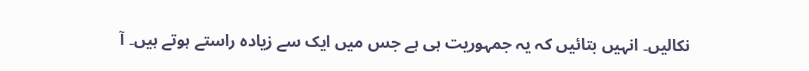نکالیں۔ انہیں بتائیں کہ یہ جمہوریت ہی ہے جس میں ایک سے زیادہ راستے ہوتے ہیں۔ آ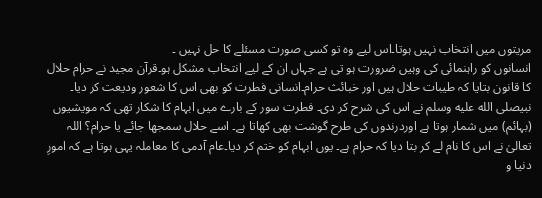مریتوں میں انتخاب نہیں ہوتا۔اس لیے وہ تو کسی صورت مسئلے کا حل نہیں ۔
انسانوں کو راہنمائی کی وہیں ضرورت ہو تی ہے جہاں ان کے لیے انتخاب مشکل ہو۔قرآن مجید نے حرام حلال کا قانون بتایا کہ طیبات حلال ہیں اور خبائث حرام۔انسانی فطرت کو بھی اس کا شعور ودیعت کر دیا۔ نبیصلى الله عليه وسلم نے اس کی شرح کر دی۔ فطرت سور کے بارے میں ابہام کا شکار تھی کہ مویشیوں (بہائم) میں شمار ہوتا ہے اوردرندوں کی طرح گوشت بھی کھاتا ہے۔ اسے حلال سمجھا جائے یا حرام؟ اللہ تعالیٰ نے اس کا نام لے کر بتا دیا کہ حرام ہے۔ یوں ابہام کو ختم کر دیا۔عام آدمی کا معاملہ یہی ہوتا ہے کہ امورِ دنیا و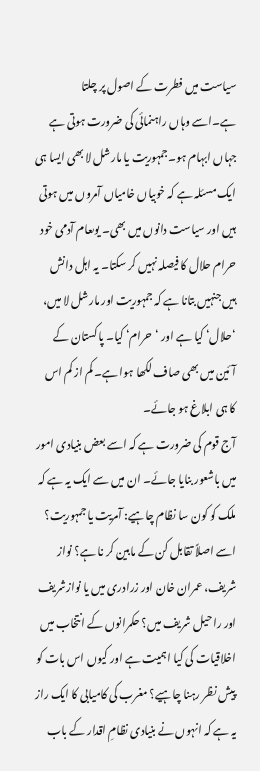سیاست میں فطرت کے اصول پر چلتا ہے۔اسے وہاں راہنمائی کی ضرورت ہوتی ہے جہاں ابہام ہو۔جمہوریت یا مارشل لا بھی ایسا ہی ایک مسئلہ ہے کہ خوبیاں خامیاں آمروں میں ہوتی ہیں اور سیاست دانوں میں بھی۔ یوںعام آدمی خود حرام حلال کا فیصلہ نہیں کر سکتا۔ یہ اہل دانش ہیں جنہیں بتانا ہے کہ جمہوریت اور مارشل لا میں، ‘حلال‘ کیا ہے اور ‘حرام‘ کیا۔ پاکستان کے آئین میں بھی صاف لکھا ہوا ہے۔ کم از کم اس کا ہی ابلاغ ہو جائے۔
آج قوم کی ضرورت ہے کہ اسے بعض بنیادی امور میں باشعور بنایا جائے۔ ان میں سے ایک یہ ہے کہ ملک کو کون سا نظام چاہیے: آمریت یا جمہوریت؟ اسے اصلاً تقابل کن کے مابین کر نا ہے؟ نواز شریف، عمران خان اور زرادری میں یا نوازشریف اور راحیل شریف میں؟ حکمرانوں کے انتخاب میں اخلاقیات کی کیا اہمیت ہے اور کیوں اس بات کو پیش نظر رہنا چاہیے؟ مغرب کی کامیابی کا ایک راز یہ ہے کہ انہوں نے بنیادی نظامِ اقدار کے باب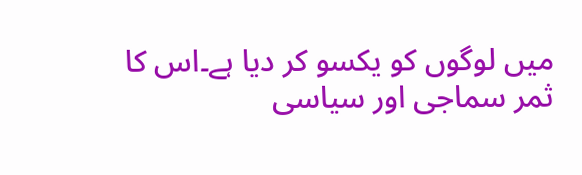میں لوگوں کو یکسو کر دیا ہے۔اس کا ثمر سماجی اور سیاسی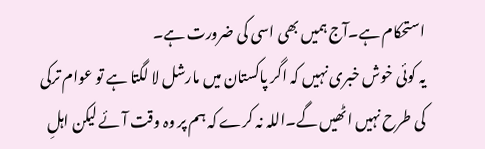استحکام ہے۔آج ہمیں بھی اسی کی ضرورت ہے۔
یہ کوئی خوش خبری نہیں کہ اگر پاکستان میں مارشل لا لگتا ہے تو عوام ترکی کی طرح نہیں اٹھیں گے۔اللہ نہ کرے کہ ہم پر وہ وقت آئے لیکن اہلِ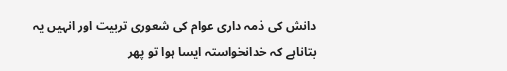دانش کی ذمہ داری عوام کی شعوری تربیت اور انہیں یہ بتاناہے کہ خدانخواستہ ایسا ہوا تو پھر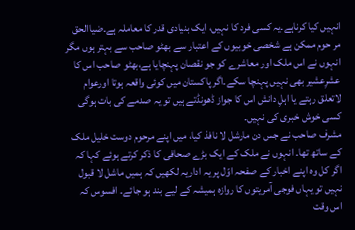انہیں کیا کرناہے۔یہ کسی فرد کا نہیں، ایک بنیادی قدر کا معاملہ ہے۔ضیاالحق مر حوم ممکن ہے شخصی خوبیوں کے اعتبار سے بھٹو صاحب سے بہتر ہوں مگر انہوں نے اس ملک اور معاشرے کو جو نقصان پہنچایا ہے،بھٹو صاحب اس کا عشرِعشیر بھی نہیں پہنچا سکے۔اگر پاکستان میں کوئی واقعہ ہوتا اورعوام لاتعلق رہتے یا اہلِ دانش اس کا جواز ڈھونڈتے ہیں تو یہ صدمے کی بات ہوگی کسی خوش خبری کی نہیں۔
مشرف صاحب نے جس دن مارشل لا نافذ کیا، میں اپنے مرحوم دوست خلیل ملک کے ساتھ تھا۔ انہوں نے ملک کے ایک بڑے صحافی کا ذکر کرتے ہوئے کہا کہ اگر کل وہ اپنے اخبار کے صفحہ اوّل پر یہ اداریہ لکھیں کہ ہمیں ماشل لا قبول نہیں تو یہاں فوجی آمریتوں کا روازہ ہمیشہ کے لیے بند ہو جائے۔ افسوس کہ اس وقت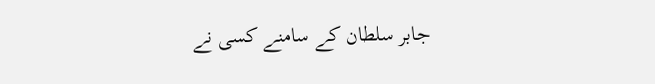جابر سلطان کے سامنے کسی نے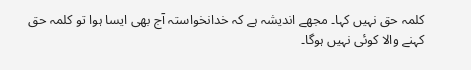کلمہ حق نہیں کہا۔ مجھے اندیشہ ہے کہ خدانخواستہ آج بھی ایسا ہوا تو کلمہ حق کہنے والا کوئی نہیں ہوگا۔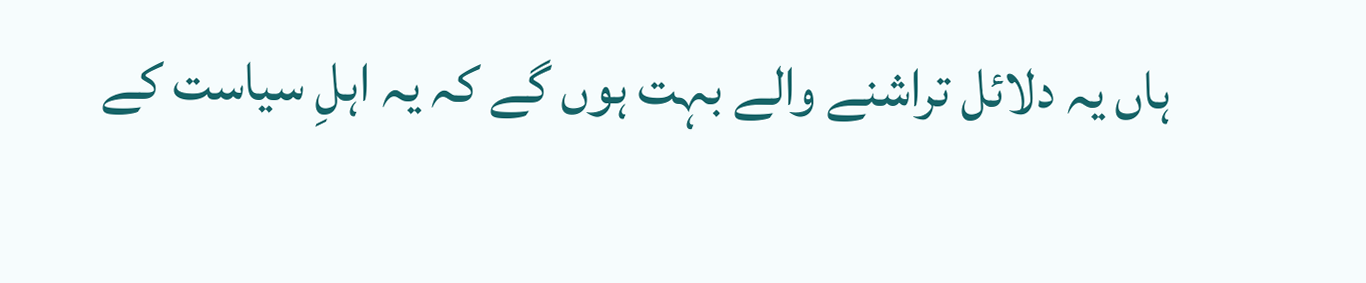ہاں یہ دلائل تراشنے والے بہت ہوں گے کہ یہ اہلِ سیاست کے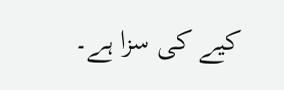کیے کی سزا ہے۔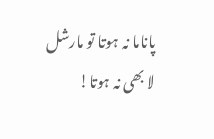پاناما نہ ہوتا تو مارشل لا بھی نہ ہوتا!